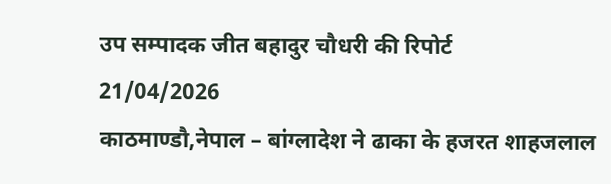उप सम्पादक जीत बहादुर चौधरी की रिपोर्ट
21/04/2026
काठमाण्डौ,नेपाल – बांग्लादेश ने ढाका के हजरत शाहजलाल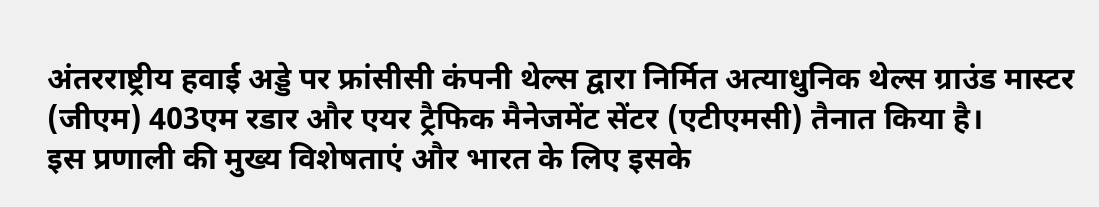अंतरराष्ट्रीय हवाई अड्डे पर फ्रांसीसी कंपनी थेल्स द्वारा निर्मित अत्याधुनिक थेल्स ग्राउंड मास्टर (जीएम) 403एम रडार और एयर ट्रैफिक मैनेजमेंट सेंटर (एटीएमसी) तैनात किया है।
इस प्रणाली की मुख्य विशेषताएं और भारत के लिए इसके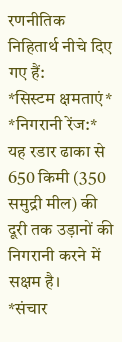रणनीतिक निहितार्थ नीचे दिए गए हैं:
*सिस्टम क्षमताएं*
*निगरानी रेंज:*
यह रडार ढाका से 650 किमी (350 समुद्री मील) की दूरी तक उड़ानों की निगरानी करने में सक्षम है।
*संचार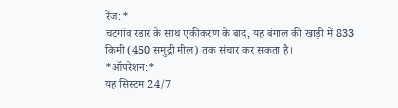रेंज:*
चटगांव रडार के साथ एकीकरण के बाद, यह बंगाल की खाड़ी में 833 किमी (450 समुद्री मील) तक संचार कर सकता है।
*ऑपरेशन:*
यह सिस्टम 24/7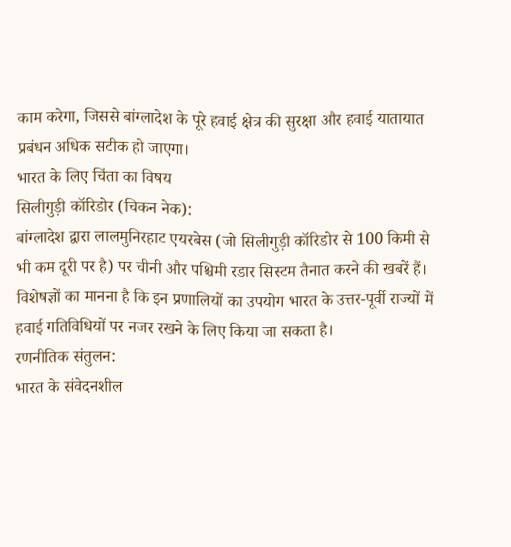काम करेगा, जिससे बांग्लादेश के पूरे हवाई क्षेत्र की सुरक्षा और हवाई यातायात प्रबंधन अधिक सटीक हो जाएगा।
भारत के लिए चिंता का विषय
सिलीगुड़ी कॉरिडोर (चिकन नेक):
बांग्लादेश द्वारा लालमुनिरहाट एयरबेस (जो सिलीगुड़ी कॉरिडोर से 100 किमी से भी कम दूरी पर है) पर चीनी और पश्चिमी रडार सिस्टम तैनात करने की खबरें हैं।
विशेषज्ञों का मानना है कि इन प्रणालियों का उपयोग भारत के उत्तर-पूर्वी राज्यों में हवाई गतिविधियों पर नजर रखने के लिए किया जा सकता है।
रणनीतिक संतुलन:
भारत के संवेदनशील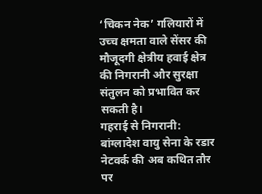‘चिकन नेक’ गलियारों में उच्च क्षमता वाले सेंसर की मौजूदगी क्षेत्रीय हवाई क्षेत्र की निगरानी और सुरक्षा संतुलन को प्रभावित कर सकती है।
गहराई से निगरानी:
बांग्लादेश वायु सेना के रडार नेटवर्क की अब कथित तौर पर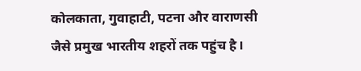कोलकाता, गुवाहाटी, पटना और वाराणसी जैसे प्रमुख भारतीय शहरों तक पहुंच है।